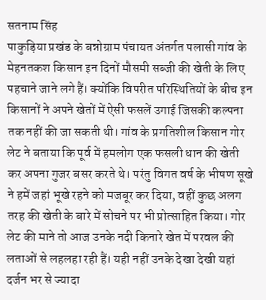सतनाम सिंह
पाकुड़िया प्रखंड के बन्नोग्राम पंचायत अंतर्गत पलासी गांव के मेहनतकश किसान इन दिनों मौसमी सब्जी की खेती के लिए पहचाने जाने लगे हैं। क्योंकि विपरीत परिस्थितियों के बीच इन किसानों ने अपने खेतों में ऐसी फसलें उगाई जिसकी कल्पना तक नहीं की जा सकती थी। गांव के प्रगतिशील किसान गोर लेट ने बताया कि पूर्व में हमलोग एक फसली धान की खेती कर अपना गुजर बसर करते थे। परंतु विगत वर्ष के भीषण सूखे ने हमें जहां भूखे रहने को मजबूर कर दिया, वहीं कुछ अलग तरह की खेती के बारे में सोचने पर भी प्रोत्साहित किया। गोर लेट की माने तो आज उनके नदी किनारे खेत में परवल की लताओं से लहलहा रही हैं। यही नहीं उनके देखा देखी यहां दर्जन भर से ज्यादा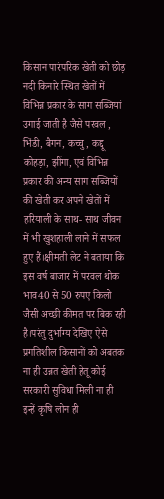किसान पारंपरिक खेती को छोड़ नदी किनारे स्थित खेतों में विभिन्न प्रकार के साग सब्जियां उगाई जाती है जैसे परवल , भिंडी, बैगन, कच्चु, कद्दू कोहड़ा, झींगा, एवं विभिन्न प्रकार की अन्य साग सब्जियों की खेती कर अपने खेतों में हरियाली के साथ- साथ जीवन में भी खुशहाली लाने में सफल हुए हैं।क्षीमती लेट ने बताया कि इस वर्ष बाजार में परवल थोक भाव40 से 50 रुपए किलो जैसी अच्छी कीमत पर बिक रही है।परंतु दुर्भाग्य देखिए ऐसे प्रगतिशील किसानों को अबतक ना ही उन्नत खेती हेतू कोई सरकारी सुविधा मिली ना ही इन्हें कृषि लोन ही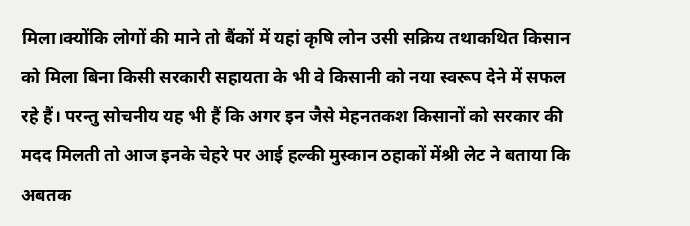मिला।क्योंकि लोगों की माने तो बैंकों में यहां कृषि लोन उसी सक्रिय तथाकथित किसान को मिला बिना किसी सरकारी सहायता के भी वे किसानी को नया स्वरूप देने में सफल रहे हैं। परन्तु सोचनीय यह भी हैं कि अगर इन जैसे मेहनतकश किसानों को सरकार की मदद मिलती तो आज इनके चेहरे पर आई हल्की मुस्कान ठहाकों मेंश्री लेट ने बताया कि अबतक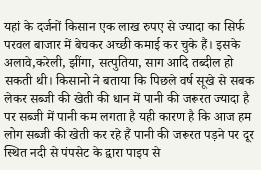यहां के दर्जनों किसान एक लाख रुपए से ज्यादा का सिर्फ परवल बाजार में बेचकर अच्छी कमाई कर चुके हैं। इसके अलावे,करेली, झींगा, सत्पुतिया, साग आदि तब्दील हो सकती थी। किसानो ने बताया कि पिछले वर्ष सूखे से सबक लेकर सब्जी की खेती की धान में पानी की जरूरत ज्यादा है पर सब्जी में पानी कम लगता है यही कारण है कि आज हम लोग सब्जी की खेती कर रहे हैं पानी की जरूरत पड़ने पर दूर स्थित नदी से पंपसेट के द्वारा पाइप से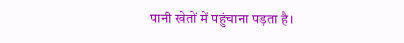पानी खेतों में पहुंचाना पड़ता है।